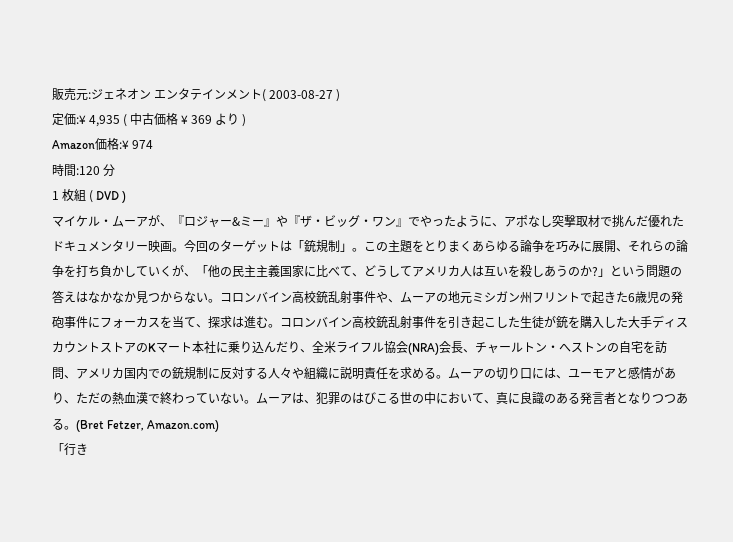販売元:ジェネオン エンタテインメント( 2003-08-27 )
定価:¥ 4,935 ( 中古価格 ¥ 369 より )
Amazon価格:¥ 974
時間:120 分
1 枚組 ( DVD )
マイケル・ムーアが、『ロジャー&ミー』や『ザ・ビッグ・ワン』でやったように、アポなし突撃取材で挑んだ優れたドキュメンタリー映画。今回のターゲットは「銃規制」。この主題をとりまくあらゆる論争を巧みに展開、それらの論争を打ち負かしていくが、「他の民主主義国家に比べて、どうしてアメリカ人は互いを殺しあうのか?」という問題の答えはなかなか見つからない。コロンバイン高校銃乱射事件や、ムーアの地元ミシガン州フリントで起きた6歳児の発砲事件にフォーカスを当て、探求は進む。コロンバイン高校銃乱射事件を引き起こした生徒が銃を購入した大手ディスカウントストアのKマート本社に乗り込んだり、全米ライフル協会(NRA)会長、チャールトン・へストンの自宅を訪問、アメリカ国内での銃規制に反対する人々や組織に説明責任を求める。ムーアの切り口には、ユーモアと感情があり、ただの熱血漢で終わっていない。ムーアは、犯罪のはびこる世の中において、真に良識のある発言者となりつつある。(Bret Fetzer, Amazon.com)
「行き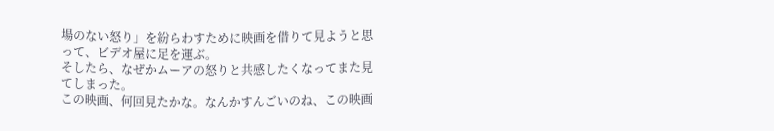場のない怒り」を紛らわすために映画を借りて見ようと思って、ビデオ屋に足を運ぶ。
そしたら、なぜかムーアの怒りと共感したくなってまた見てしまった。
この映画、何回見たかな。なんかすんごいのね、この映画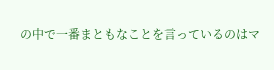の中で一番まともなことを言っているのはマ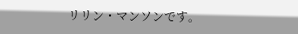リリン・マンソンです。